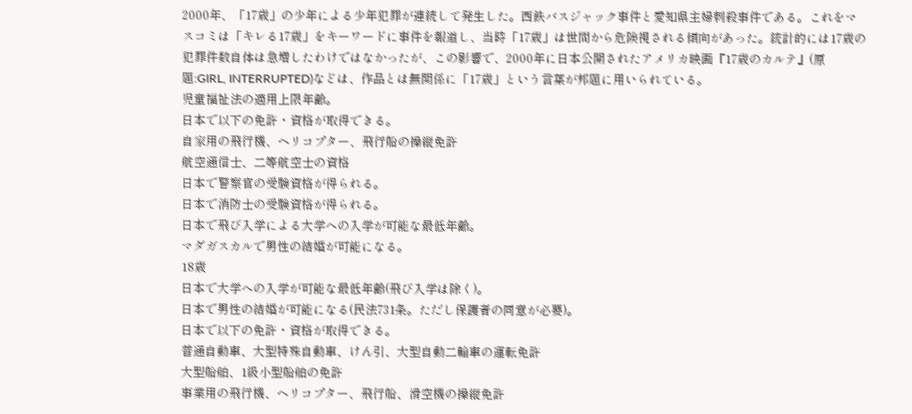2000年、「17歳」の少年による少年犯罪が連続して発生した。西鉄バスジャック事件と愛知県主婦刺殺事件である。これをマスコミは「キレる17歳」をキーワードに事件を報道し、当時「17歳」は世間から危険視される傾向があった。統計的には17歳の犯罪件数自体は急増したわけではなかったが、この影響で、2000年に日本公開されたアメリカ映画『17歳のカルテ』(原題:GIRL, INTERRUPTED)などは、作品とは無関係に「17歳」という言葉が邦題に用いられている。
児童福祉法の適用上限年齢。
日本で以下の免許・資格が取得できる。
自家用の飛行機、ヘリコプター、飛行船の操縦免許
航空通信士、二等航空士の資格
日本で警察官の受験資格が得られる。
日本で消防士の受験資格が得られる。
日本で飛び入学による大学への入学が可能な最低年齢。
マダガスカルで男性の結婚が可能になる。
18歳
日本で大学への入学が可能な最低年齢(飛び入学は除く)。
日本で男性の結婚が可能になる(民法731条。ただし保護者の同意が必要)。
日本で以下の免許・資格が取得できる。
普通自動車、大型特殊自動車、けん引、大型自動二輪車の運転免許
大型船舶、1級小型船舶の免許
事業用の飛行機、ヘリコプター、飛行船、滑空機の操縦免許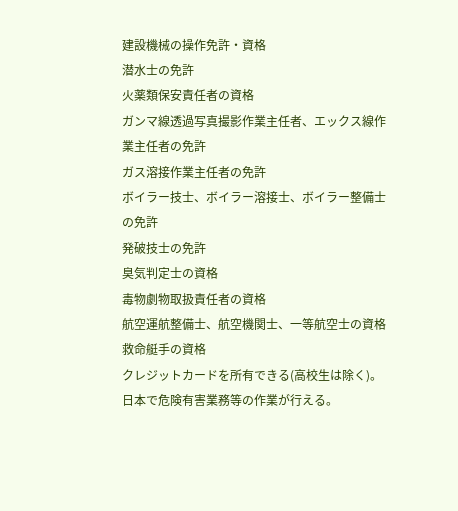建設機械の操作免許・資格
潜水士の免許
火薬類保安責任者の資格
ガンマ線透過写真撮影作業主任者、エックス線作業主任者の免許
ガス溶接作業主任者の免許
ボイラー技士、ボイラー溶接士、ボイラー整備士の免許
発破技士の免許
臭気判定士の資格
毒物劇物取扱責任者の資格
航空運航整備士、航空機関士、一等航空士の資格
救命艇手の資格
クレジットカードを所有できる(高校生は除く)。
日本で危険有害業務等の作業が行える。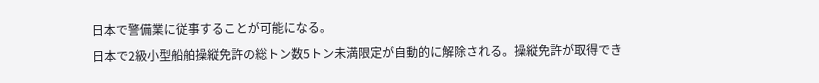日本で警備業に従事することが可能になる。
日本で2級小型船舶操縦免許の総トン数5トン未満限定が自動的に解除される。操縦免許が取得でき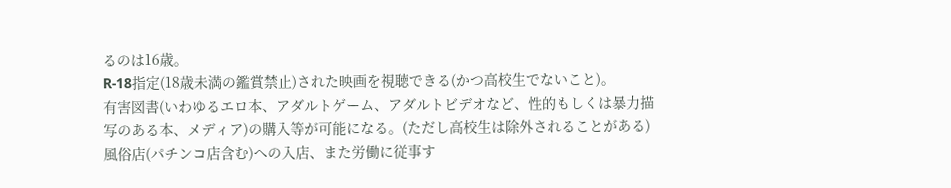るのは16歳。
R-18指定(18歳未満の鑑賞禁止)された映画を視聴できる(かつ高校生でないこと)。
有害図書(いわゆるエロ本、アダルトゲーム、アダルトビデオなど、性的もしくは暴力描写のある本、メディア)の購入等が可能になる。(ただし高校生は除外されることがある)
風俗店(パチンコ店含む)への入店、また労働に従事す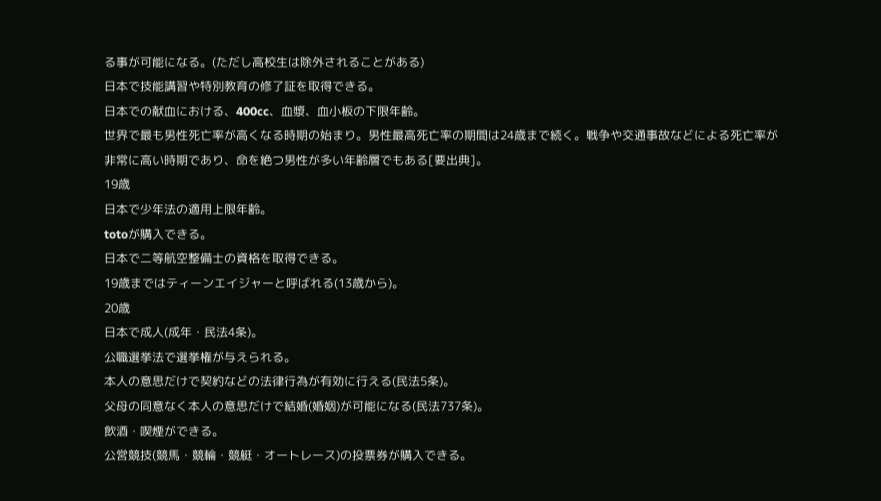る事が可能になる。(ただし高校生は除外されることがある)
日本で技能講習や特別教育の修了証を取得できる。
日本での献血における、400cc、血漿、血小板の下限年齢。
世界で最も男性死亡率が高くなる時期の始まり。男性最高死亡率の期間は24歳まで続く。戦争や交通事故などによる死亡率が非常に高い時期であり、命を絶つ男性が多い年齢層でもある[要出典]。
19歳
日本で少年法の適用上限年齢。
totoが購入できる。
日本で二等航空整備士の資格を取得できる。
19歳まではティーンエイジャーと呼ばれる(13歳から)。
20歳
日本で成人(成年・民法4条)。
公職選挙法で選挙権が与えられる。
本人の意思だけで契約などの法律行為が有効に行える(民法5条)。
父母の同意なく本人の意思だけで結婚(婚姻)が可能になる(民法737条)。
飲酒・喫煙ができる。
公営競技(競馬・競輪・競艇・オートレース)の投票券が購入できる。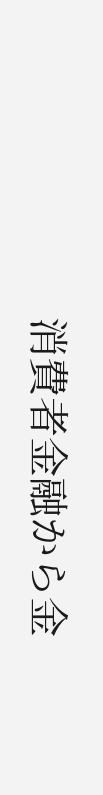消費者金融から金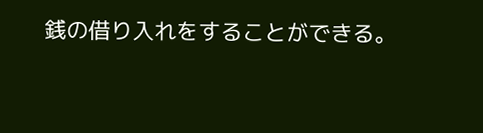銭の借り入れをすることができる。